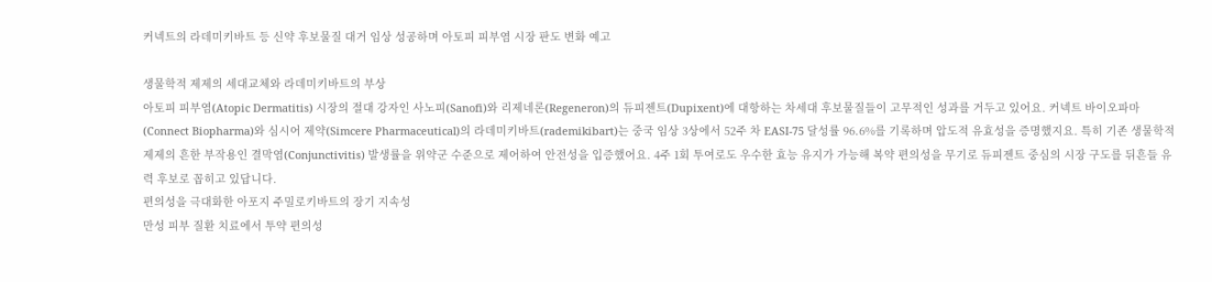커넥트의 라데미키바트 등 신약 후보물질 대거 임상 성공하며 아토피 피부염 시장 판도 변화 예고

생물학적 제제의 세대교체와 라데미키바트의 부상
아토피 피부염(Atopic Dermatitis) 시장의 절대 강자인 사노피(Sanofi)와 리제네론(Regeneron)의 듀피젠트(Dupixent)에 대항하는 차세대 후보물질들이 고무적인 성과를 거두고 있어요. 커넥트 바이오파마(Connect Biopharma)와 심시어 제약(Simcere Pharmaceutical)의 라데미키바트(rademikibart)는 중국 임상 3상에서 52주 차 EASI-75 달성률 96.6%를 기록하며 압도적 유효성을 증명했지요. 특히 기존 생물학적 제제의 흔한 부작용인 결막염(Conjunctivitis) 발생률을 위약군 수준으로 제어하여 안전성을 입증했어요. 4주 1회 투여로도 우수한 효능 유지가 가능해 복약 편의성을 무기로 듀피젠트 중심의 시장 구도를 뒤흔들 유력 후보로 꼽히고 있답니다.
편의성을 극대화한 아포지 주밀로키바트의 장기 지속성
만성 피부 질환 치료에서 투약 편의성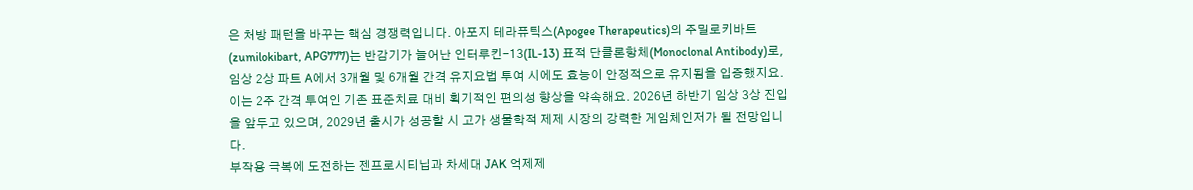은 처방 패턴을 바꾸는 핵심 경쟁력입니다. 아포지 테라퓨틱스(Apogee Therapeutics)의 주밀로키바트(zumilokibart, APG777)는 반감기가 늘어난 인터루킨-13(IL-13) 표적 단클론항체(Monoclonal Antibody)로, 임상 2상 파트 A에서 3개월 및 6개월 간격 유지요법 투여 시에도 효능이 안정적으로 유지됨을 입증했지요. 이는 2주 간격 투여인 기존 표준치료 대비 획기적인 편의성 향상을 약속해요. 2026년 하반기 임상 3상 진입을 앞두고 있으며, 2029년 출시가 성공할 시 고가 생물학적 제제 시장의 강력한 게임체인저가 될 전망입니다.
부작용 극복에 도전하는 젠프로시티닙과 차세대 JAK 억제제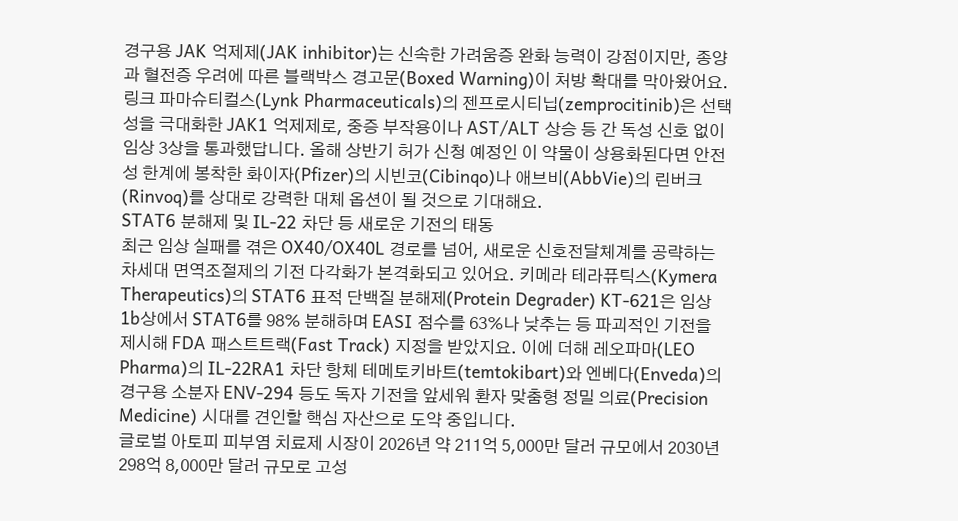경구용 JAK 억제제(JAK inhibitor)는 신속한 가려움증 완화 능력이 강점이지만, 종양과 혈전증 우려에 따른 블랙박스 경고문(Boxed Warning)이 처방 확대를 막아왔어요. 링크 파마슈티컬스(Lynk Pharmaceuticals)의 젠프로시티닙(zemprocitinib)은 선택성을 극대화한 JAK1 억제제로, 중증 부작용이나 AST/ALT 상승 등 간 독성 신호 없이 임상 3상을 통과했답니다. 올해 상반기 허가 신청 예정인 이 약물이 상용화된다면 안전성 한계에 봉착한 화이자(Pfizer)의 시빈코(Cibinqo)나 애브비(AbbVie)의 린버크(Rinvoq)를 상대로 강력한 대체 옵션이 될 것으로 기대해요.
STAT6 분해제 및 IL-22 차단 등 새로운 기전의 태동
최근 임상 실패를 겪은 OX40/OX40L 경로를 넘어, 새로운 신호전달체계를 공략하는 차세대 면역조절제의 기전 다각화가 본격화되고 있어요. 키메라 테라퓨틱스(Kymera Therapeutics)의 STAT6 표적 단백질 분해제(Protein Degrader) KT-621은 임상 1b상에서 STAT6를 98% 분해하며 EASI 점수를 63%나 낮추는 등 파괴적인 기전을 제시해 FDA 패스트트랙(Fast Track) 지정을 받았지요. 이에 더해 레오파마(LEO Pharma)의 IL-22RA1 차단 항체 테메토키바트(temtokibart)와 엔베다(Enveda)의 경구용 소분자 ENV-294 등도 독자 기전을 앞세워 환자 맞춤형 정밀 의료(Precision Medicine) 시대를 견인할 핵심 자산으로 도약 중입니다.
글로벌 아토피 피부염 치료제 시장이 2026년 약 211억 5,000만 달러 규모에서 2030년 298억 8,000만 달러 규모로 고성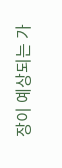장이 예상되는 가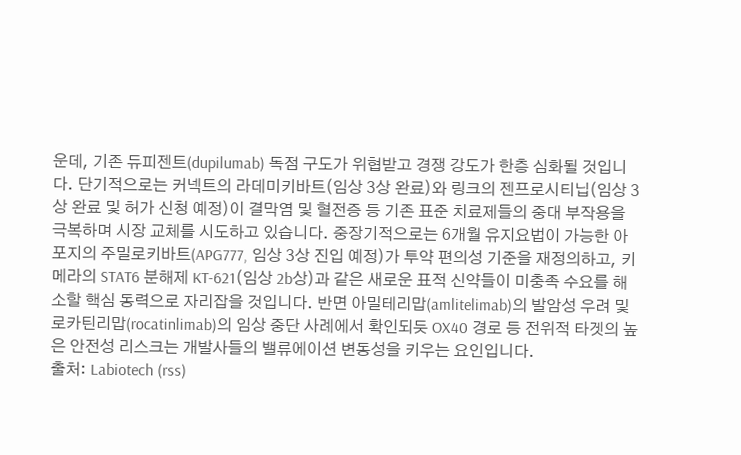운데, 기존 듀피젠트(dupilumab) 독점 구도가 위협받고 경쟁 강도가 한층 심화될 것입니다. 단기적으로는 커넥트의 라데미키바트(임상 3상 완료)와 링크의 젠프로시티닙(임상 3상 완료 및 허가 신청 예정)이 결막염 및 혈전증 등 기존 표준 치료제들의 중대 부작용을 극복하며 시장 교체를 시도하고 있습니다. 중장기적으로는 6개월 유지요법이 가능한 아포지의 주밀로키바트(APG777, 임상 3상 진입 예정)가 투약 편의성 기준을 재정의하고, 키메라의 STAT6 분해제 KT-621(임상 2b상)과 같은 새로운 표적 신약들이 미충족 수요를 해소할 핵심 동력으로 자리잡을 것입니다. 반면 아밀테리맙(amlitelimab)의 발암성 우려 및 로카틴리맙(rocatinlimab)의 임상 중단 사례에서 확인되듯 OX40 경로 등 전위적 타겟의 높은 안전성 리스크는 개발사들의 밸류에이션 변동성을 키우는 요인입니다.
출처: Labiotech (rss)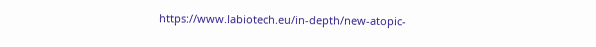https://www.labiotech.eu/in-depth/new-atopic-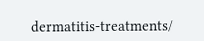dermatitis-treatments/